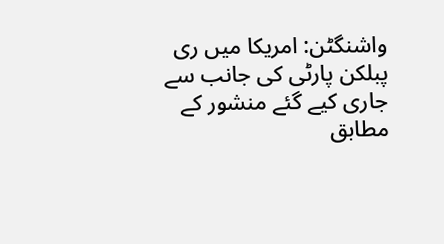واشنگٹن: امریکا میں ری پبلکن پارٹی کی جانب سے جاری کیے گئے منشور کے مطابق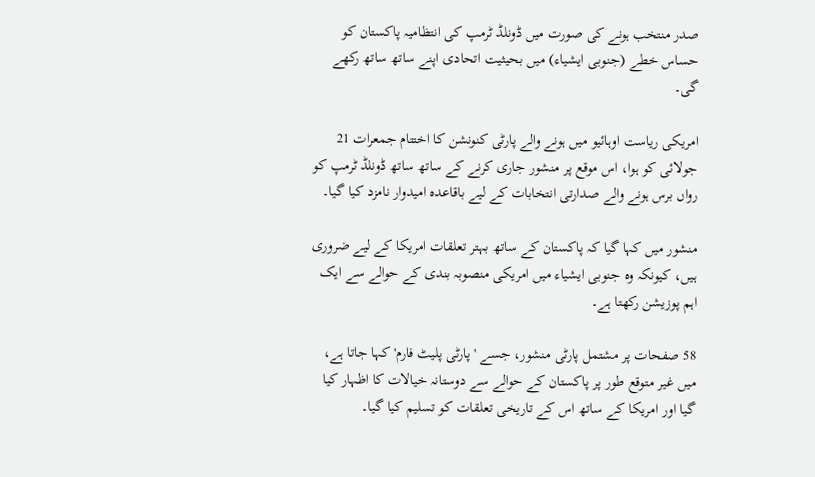صدر منتخب ہونے کی صورت میں ڈونلڈ ٹرمپ کی انتظامیہ پاکستان کو حساس خطے (جنوبی ایشیاء) میں بحیثیت اتحادی اپنے ساتھ ساتھ رکھے گی۔

امریکی ریاست اوہائیو میں ہونے والے پارٹی کنونشن کا اختتام جمعرات 21 جولائی کو ہوا، اس موقع پر منشور جاری کرنے کے ساتھ ساتھ ڈونلڈ ٹرمپ کو رواں برس ہونے والے صدارتی انتخابات کے لیے باقاعدہ امیدوار نامزد کیا گیا۔

منشور میں کہا گیا کہ پاکستان کے ساتھ بہتر تعلقات امریکا کے لیے ضروری ہیں، کیونکہ وہ جنوبی ایشیاء میں امریکی منصوبہ بندی کے حوالے سے ایک اہم پوزیشن رکھتا ہے۔

58 صفحات پر مشتمل پارٹی منشور، جسے 'پارٹی پلیٹ فارم' کہا جاتا ہے، میں غیر متوقع طور پر پاکستان کے حوالے سے دوستانہ خیالات کا اظہار کیا گیا اور امریکا کے ساتھ اس کے تاریخی تعلقات کو تسلیم کیا گیا۔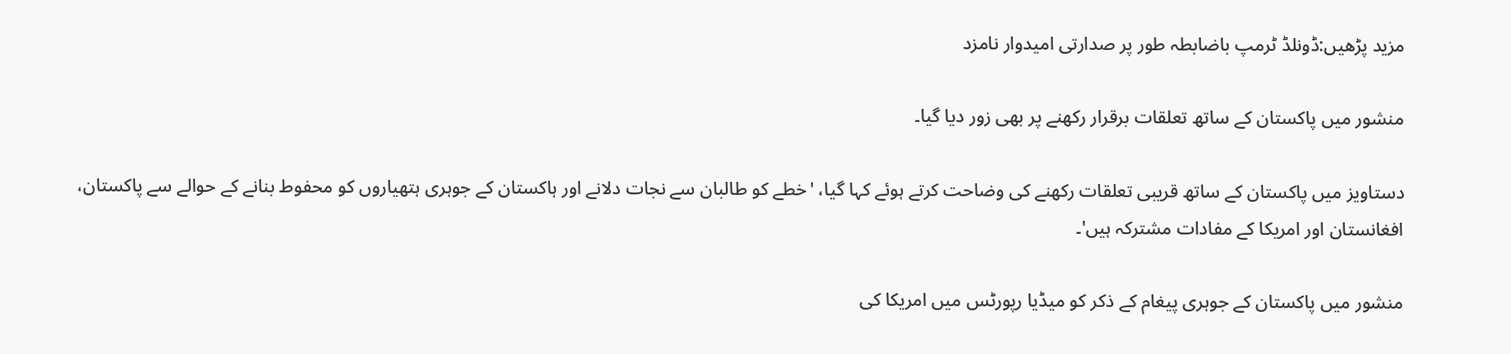مزید پڑھیں:ڈونلڈ ٹرمپ باضابطہ طور پر صدارتی امیدوار نامزد

منشور میں پاکستان کے ساتھ تعلقات برقرار رکھنے پر بھی زور دیا گیا۔

دستاویز میں پاکستان کے ساتھ قریبی تعلقات رکھنے کی وضاحت کرتے ہوئے کہا گیا، 'خطے کو طالبان سے نجات دلانے اور ہاکستان کے جوہری ہتھیاروں کو محفوط بنانے کے حوالے سے پاکستان، افغانستان اور امریکا کے مفادات مشترکہ ہیں'۔

منشور میں پاکستان کے جوہری پیغام کے ذکر کو میڈیا رپورٹس میں امریکا کی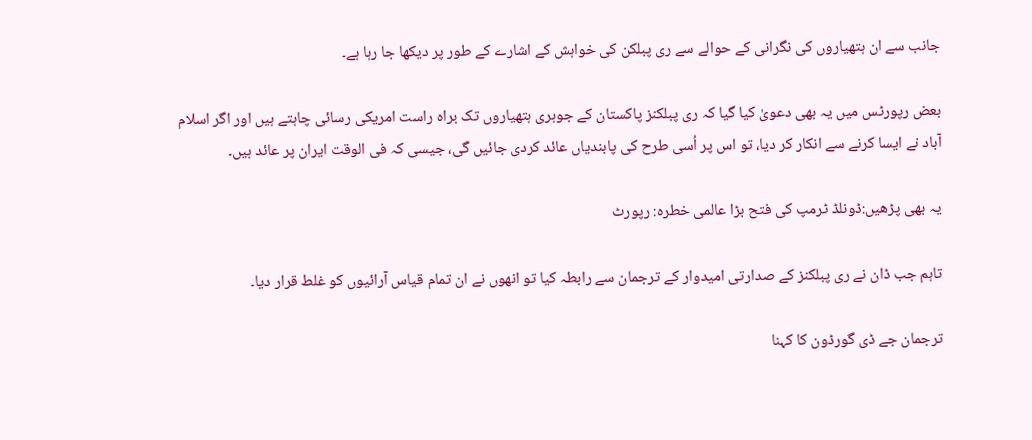جانب سے ان ہتھیاروں کی نگرانی کے حوالے سے ری پبلکن کی خواہش کے اشارے کے طور پر دیکھا جا رہا ہے۔

بعض رپورٹس میں یہ بھی دعویٰ کیا گیا کہ ری پبلکنز پاکستان کے جوہری ہتھیاروں تک براہ راست امریکی رسائی چاہتے ہیں اور اگر اسلام آباد نے ایسا کرنے سے انکار کر دیا، تو اس پر اُسی طرح کی پابندیاں عائد کردی جائیں گی، جیسی کہ فی الوقت ایران پر عائد ہیں۔

یہ بھی پڑھیں:ڈونلڈ ٹرمپ کی فتح بڑا عالمی خطرہ: رپورٹ

تاہم جب ڈان نے ری پبلکنز کے صدارتی امیدوار کے ترجمان سے رابطہ کیا تو انھوں نے ان تمام قیاس آرائیوں کو غلط قرار دیا۔

ترجمان جے ڈی گورڈون کا کہنا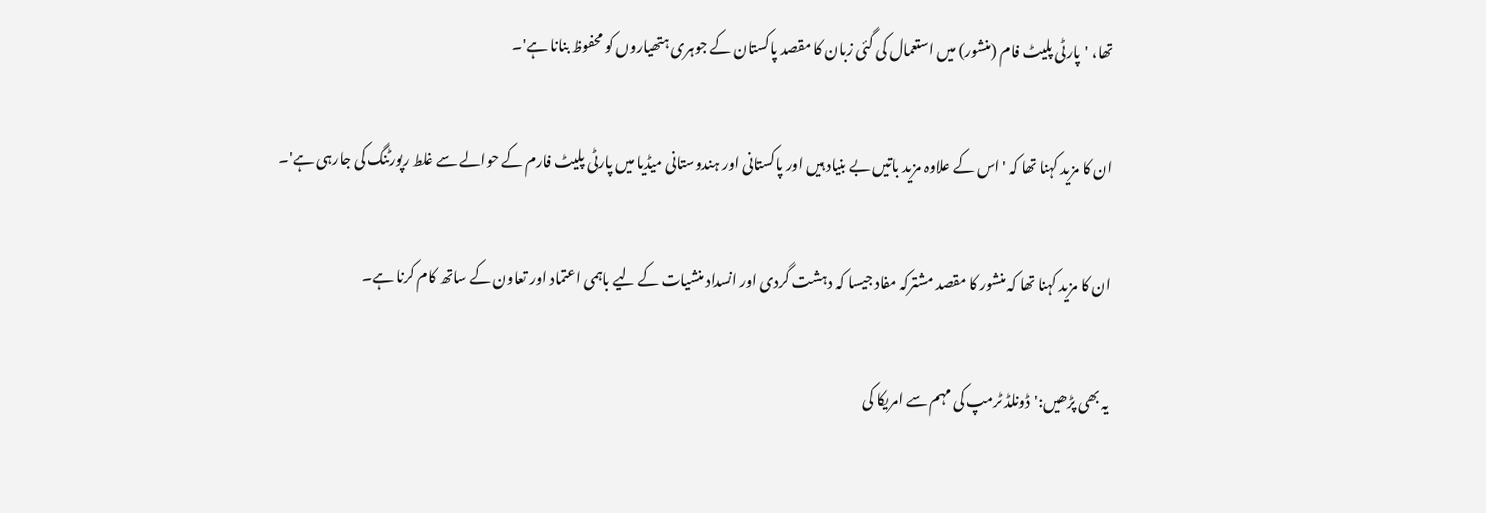تھا، 'پارٹی پلیٹ فام (منشور) میں استعمال کی گئی زبان کا مقصد پاکستان کے جوہری ہتھیاروں کو محفوظ بنانا ہے'۔

ان کا مزید کہنا تھا کہ 'اس کے علاوہ مزید باتیں بے بنیاد ہیں اور پاکستانی اور ہندوستانی میڈیا میں پارٹی پلیٹ فارم کے حوالے سے غلط رپورٹنگ کی جارہی ہے'۔

ان کا مزید کہنا تھا کہ منشور کا مقصد مشترکہ مفاد جیسا کہ دہشت گردی اور انسداد منشیات کے لیے باہمی اعتماد اور تعاون کے ساتھ کام کرنا ہے۔

یہ بھی پڑھیں:'ڈونلڈ ٹرمپ کی مہم سے امریکا کی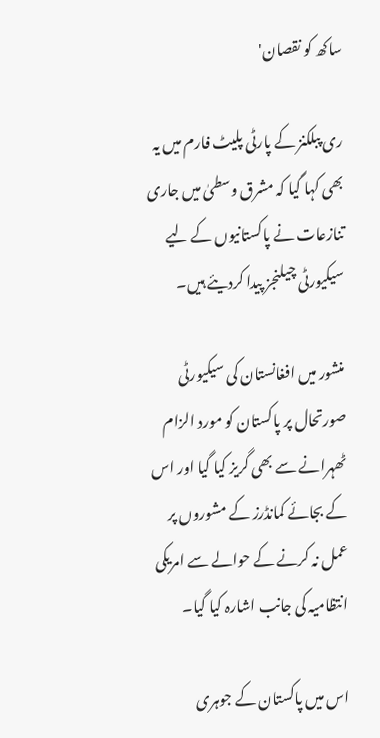ساکھ کو نقصان'

ری پبلکنز کے پارٹی پلیٹ فارم میں یہ بھی کہا گیا کہ مشرق وسطیٰ میں جاری تنازعات نے پاکستانیوں کے لیے سیکیورٹی چیلنجز پیدا کردیئے ہیں۔

منشور میں افغانستان کی سیکیورٹی صورتحال پر پاکستان کو مورد الزام ٹھہرانے سے بھی گریز کیا گیا اور اس کے بجائے کمانڈرز کے مشوروں پر عمل نہ کرنے کے حوالے سے امریکی انتظامیہ کی جانب اشارہ کیا گیا۔

اس میں پاکستان کے جوہری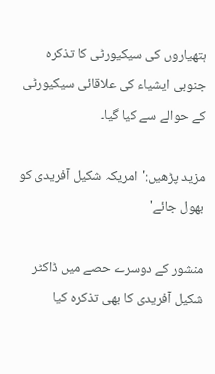ہتھیاروں کی سیکیورٹی کا تذکرہ جنوبی ایشیاء کی علاقائی سیکیورٹی کے حوالے سے کیا گیا۔

مزید پڑھیں:'امریکہ شکیل آفریدی کو بھول جائے'

منشور کے دوسرے حصے میں ڈاکٹر شکیل آفریدی کا بھی تذکرہ کیا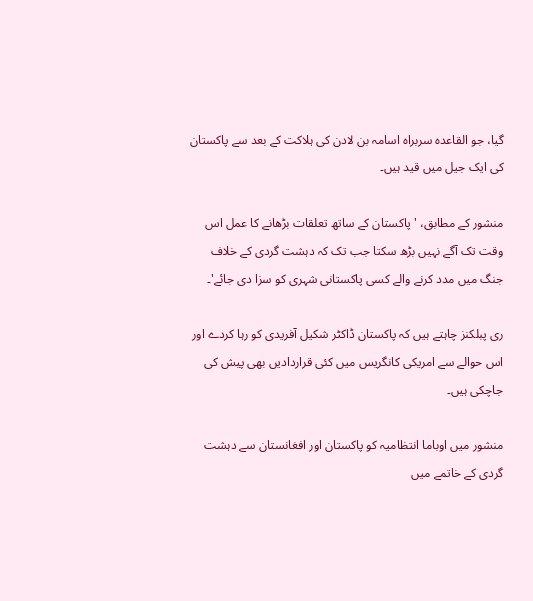گیا، جو القاعدہ سربراہ اسامہ بن لادن کی ہلاکت کے بعد سے پاکستان کی ایک جیل میں قید ہیں۔

منشور کے مطابق، ' پاکستان کے ساتھ تعلقات بڑھانے کا عمل اس وقت تک آگے نہیں بڑھ سکتا جب تک کہ دہشت گردی کے خلاف جنگ میں مدد کرنے والے کسی پاکستانی شہری کو سزا دی جائے'۔

ری پبلکنز چاہتے ہیں کہ پاکستان ڈاکٹر شکیل آفریدی کو رہا کردے اور اس حوالے سے امریکی کانگریس میں کئی قراردادیں بھی پیش کی جاچکی ہیں۔

منشور میں اوباما انتظامیہ کو پاکستان اور افغانستان سے دہشت گردی کے خاتمے میں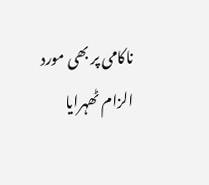ناکامی پر بھی مورد الزام ٹھہرایا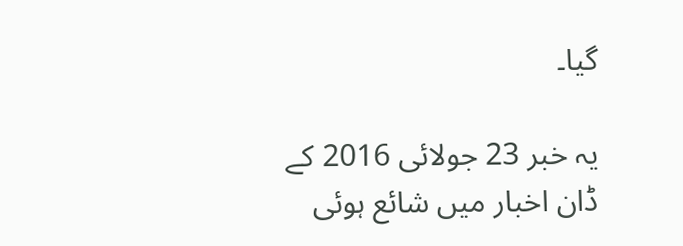گیا۔

یہ خبر 23 جولائی 2016 کے ڈان اخبار میں شائع ہوئی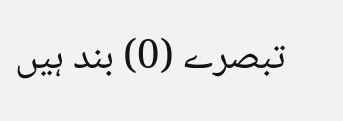تبصرے (0) بند ہیں